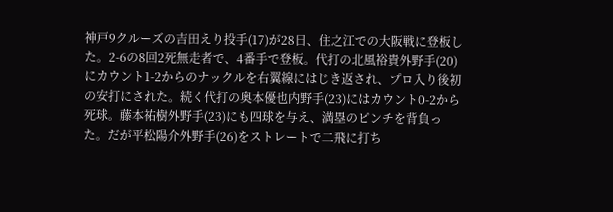神戸9クルーズの吉田えり投手(17)が28日、住之江での大阪戦に登板した。2-6の8回2死無走者で、4番手で登板。代打の北風裕貴外野手(20)にカウント1-2からのナックルを右翼線にはじき返され、プロ入り後初の安打にされた。続く代打の奥本優也内野手(23)にはカウント0-2から死球。藤本祐樹外野手(23)にも四球を与え、満塁のピンチを背負った。だが平松陽介外野手(26)をストレートで二飛に打ち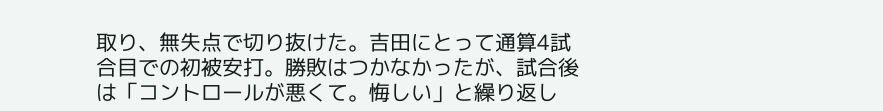取り、無失点で切り抜けた。吉田にとって通算4試合目での初被安打。勝敗はつかなかったが、試合後は「コントロールが悪くて。悔しい」と繰り返し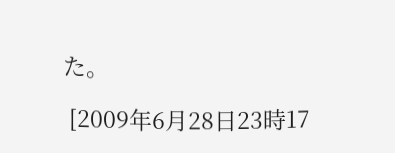た。

 [2009年6月28日23時17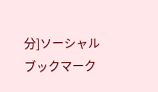分]ソーシャルブックマーク